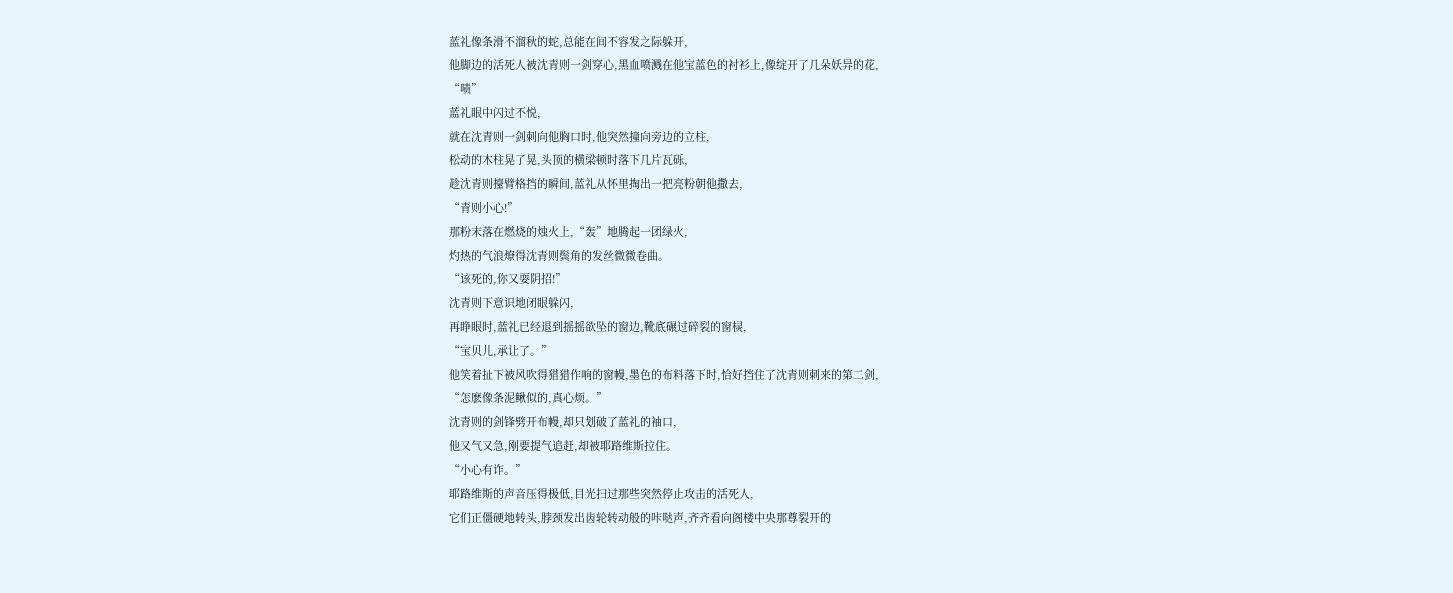蓝礼像条滑不溜秋的蛇,总能在间不容发之际躲开,
他脚边的活死人被沈青则一剑穿心,黑血喷溅在他宝蓝色的衬衫上,像绽开了几朵妖异的花,
“啧”
蓝礼眼中闪过不悦,
就在沈青则一剑刺向他胸口时,他突然撞向旁边的立柱,
松动的木柱晃了晃,头顶的横梁顿时落下几片瓦砾,
趁沈青则擡臂格挡的瞬间,蓝礼从怀里掏出一把亮粉朝他撒去,
“青则小心!”
那粉末落在燃烧的烛火上,“轰”地腾起一团绿火,
灼热的气浪燎得沈青则鬓角的发丝微微卷曲。
“该死的,你又耍阴招!”
沈青则下意识地闭眼躲闪,
再睁眼时,蓝礼已经退到摇摇欲坠的窗边,靴底碾过碎裂的窗棂,
“宝贝儿,承让了。”
他笑着扯下被风吹得猎猎作响的窗幔,墨色的布料落下时,恰好挡住了沈青则刺来的第二剑,
“怎麽像条泥鳅似的,真心烦。”
沈青则的剑锋劈开布幔,却只划破了蓝礼的袖口,
他又气又急,刚要提气追赶,却被耶路维斯拉住。
“小心有诈。”
耶路维斯的声音压得极低,目光扫过那些突然停止攻击的活死人,
它们正僵硬地转头,脖颈发出齿轮转动般的咔哒声,齐齐看向阁楼中央那尊裂开的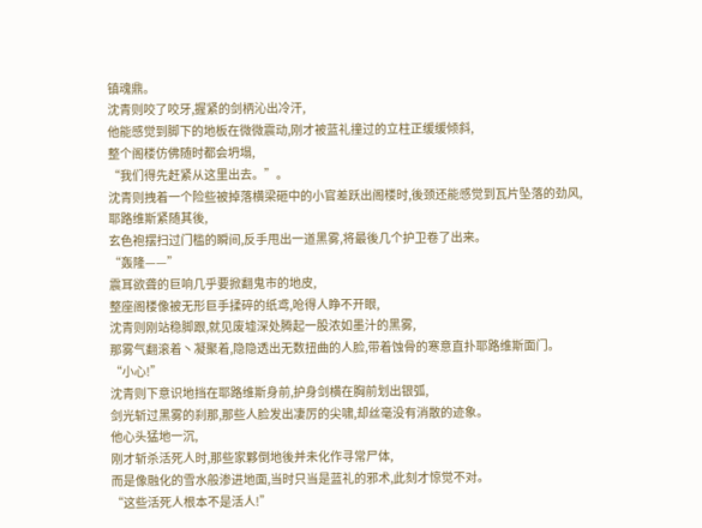镇魂鼎。
沈青则咬了咬牙,握紧的剑柄沁出冷汗,
他能感觉到脚下的地板在微微震动,刚才被蓝礼撞过的立柱正缓缓倾斜,
整个阁楼仿佛随时都会坍塌,
“我们得先赶紧从这里出去。”。
沈青则拽着一个险些被掉落横梁砸中的小官差跃出阁楼时,後颈还能感觉到瓦片坠落的劲风,
耶路维斯紧随其後,
玄色袍摆扫过门槛的瞬间,反手甩出一道黑雾,将最後几个护卫卷了出来。
“轰隆——”
震耳欲聋的巨响几乎要掀翻鬼市的地皮,
整座阁楼像被无形巨手揉碎的纸鸢,呛得人睁不开眼,
沈青则刚站稳脚跟,就见废墟深处腾起一股浓如墨汁的黑雾,
那雾气翻滚着丶凝聚着,隐隐透出无数扭曲的人脸,带着蚀骨的寒意直扑耶路维斯面门。
“小心!”
沈青则下意识地挡在耶路维斯身前,护身剑横在胸前划出银弧,
剑光斩过黑雾的刹那,那些人脸发出凄厉的尖啸,却丝毫没有消散的迹象。
他心头猛地一沉,
刚才斩杀活死人时,那些家夥倒地後并未化作寻常尸体,
而是像融化的雪水般渗进地面,当时只当是蓝礼的邪术,此刻才惊觉不对。
“这些活死人根本不是活人!”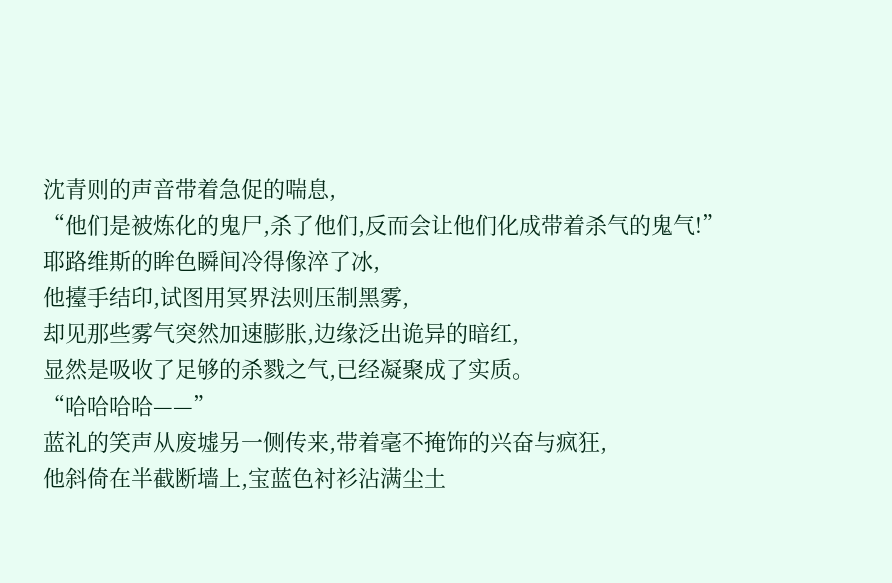沈青则的声音带着急促的喘息,
“他们是被炼化的鬼尸,杀了他们,反而会让他们化成带着杀气的鬼气!”
耶路维斯的眸色瞬间冷得像淬了冰,
他擡手结印,试图用冥界法则压制黑雾,
却见那些雾气突然加速膨胀,边缘泛出诡异的暗红,
显然是吸收了足够的杀戮之气,已经凝聚成了实质。
“哈哈哈哈——”
蓝礼的笑声从废墟另一侧传来,带着毫不掩饰的兴奋与疯狂,
他斜倚在半截断墙上,宝蓝色衬衫沾满尘土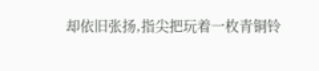却依旧张扬,指尖把玩着一枚青铜铃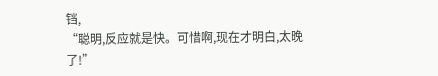铛,
“聪明,反应就是快。可惜啊,现在才明白,太晚了!”